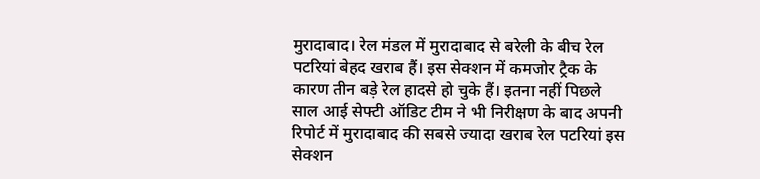मुरादाबाद। रेल मंडल में मुरादाबाद से बरेली के बीच रेल पटरियां बेहद खराब हैं। इस सेक्शन में कमजोर ट्रैक के कारण तीन बड़े रेल हादसे हो चुके हैं। इतना नहीं पिछले साल आई सेफ्टी ऑडिट टीम ने भी निरीक्षण के बाद अपनी रिपोर्ट में मुरादाबाद की सबसे ज्यादा खराब रेल पटरियां इस सेक्शन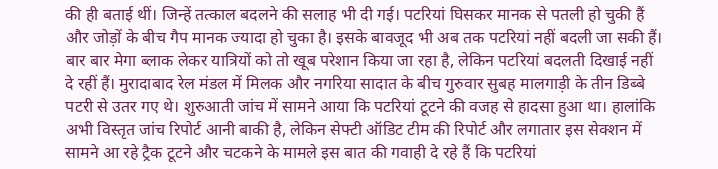की ही बताई थीं। जिन्हें तत्काल बदलने की सलाह भी दी गई। पटरियां घिसकर मानक से पतली हो चुकी हैं और जोड़ों के बीच गैप मानक ज्यादा हो चुका है। इसके बावजूद भी अब तक पटरियां नहीं बदली जा सकी हैं।
बार बार मेगा ब्लाक लेकर यात्रियों को तो खूब परेशान किया जा रहा है, लेकिन पटरियां बदलती दिखाई नहीं दे रहीं हैं। मुरादाबाद रेल मंडल में मिलक और नगरिया सादात के बीच गुरुवार सुबह मालगाड़ी के तीन डिब्बे पटरी से उतर गए थे। शुरुआती जांच में सामने आया कि पटरियां टूटने की वजह से हादसा हुआ था। हालांकि अभी विस्तृत जांच रिपोर्ट आनी बाकी है, लेकिन सेफ्टी ऑडिट टीम की रिपोर्ट और लगातार इस सेक्शन में सामने आ रहे ट्रैक टूटने और चटकने के मामले इस बात की गवाही दे रहे हैं कि पटरियां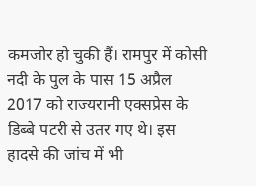कमजोर हो चुकी हैं। रामपुर में कोसी नदी के पुल के पास 15 अप्रैल 2017 को राज्यरानी एक्सप्रेस के डिब्बे पटरी से उतर गए थे। इस हादसे की जांच में भी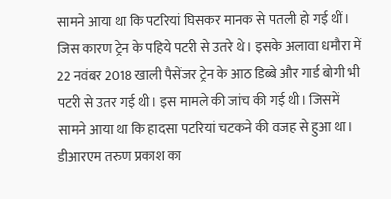सामने आया था कि पटरियां घिसकर मानक से पतली हो गई थीं। जिस कारण ट्रेन के पहिये पटरी से उतरे थे। इसके अलावा धमौरा में 22 नवंबर 2018 खाली पैसेंजर ट्रेन के आठ डिब्बे और गार्ड बोगी भी पटरी से उतर गई थी। इस मामले की जांच की गई थी। जिसमें सामने आया था कि हादसा पटरियां चटकने की वजह से हुआ था। डीआरएम तरुण प्रकाश का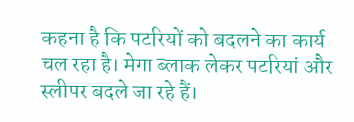कहना है कि पटरियों को बदलने का कार्य चल रहा है। मेगा ब्लाक लेकर पटरियां और स्लीपर बदले जा रहे हैं।